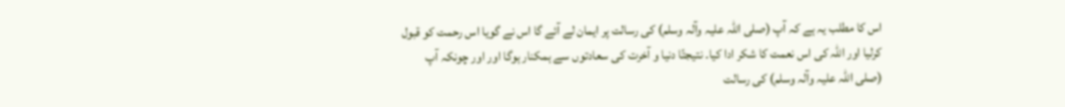اس کا مطلب یہ ہے کہ آپ (صلی اللہ علیہ وآلہ وسلم) کی رسالت پر ایمان لے آئے گا اس نے گویا اس رحمت کو قبول کرلیا اور اللہ کی اس نعمت کا شکر ادا کیا۔ نتیجتًا دنیا و آخرت کی سعادتوں سے ہمکنار ہوگا اور اور چونکہ آپ (صلی اللہ علیہ وآلہ وسلم) کی رسالت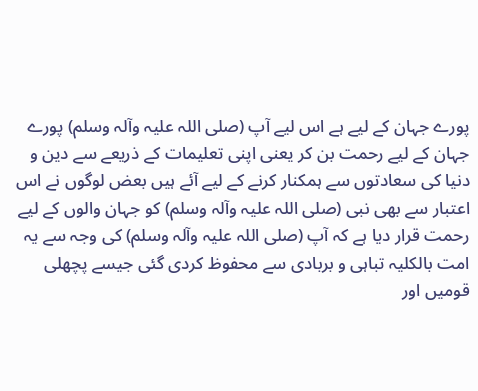پورے جہان کے لیے ہے اس لیے آپ (صلی اللہ علیہ وآلہ وسلم) پورے جہان کے لیے رحمت بن کر یعنی اپنی تعلیمات کے ذریعے سے دین و دنیا کی سعادتوں سے ہمکنار کرنے کے لیے آئے ہیں بعض لوگوں نے اس اعتبار سے بھی نبی (صلی اللہ علیہ وآلہ وسلم) کو جہان والوں کے لیے رحمت قرار دیا ہے کہ آپ (صلی اللہ علیہ وآلہ وسلم) کی وجہ سے یہ امت بالکلیہ تباہی و بربادی سے محفوظ کردی گئی جیسے پچھلی قومیں اور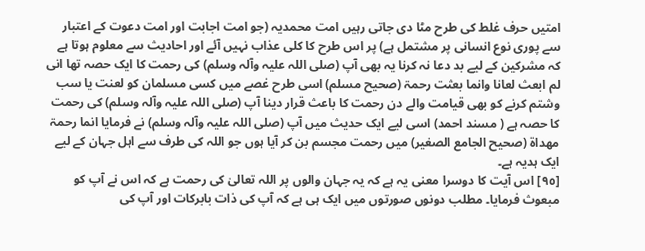امتیں حرف غلط کی طرح مٹا دی جاتی رہیں امت محمدیہ (جو امت اجابت اور امت دعوت کے اعتبار سے پوری نوع انسانی پر مشتمل ہے) پر اس طرح کا کلی عذاب نہیں آئے اور احادیث سے معلوم ہوتا ہے کہ مشرکین کے لیے بد دعا نہ کرنا یہ بھی آپ (صلی اللہ علیہ وآلہ وسلم) کی رحمت کا ایک حصہ تھا انی لم ابعث لعانا وانما بعثت رحمۃ (صحیح مسلم) اسی طرح غصے میں کسی مسلمان کو لعنت یا سب وشتم کرنے کو بھی قیامت والے دن رحمت کا باعث قرار دینا آپ (صلی اللہ علیہ وآلہ وسلم) کی رحمت کا حصہ ہے ( مسند احمد) اسی لیے ایک حدیث میں آپ (صلی اللہ علیہ وآلہ وسلم) نے فرمایا انما رحمۃ مھداۃ (صحیح الجامع الصغیر) میں رحمت مجسم بن کر آیا ہوں جو اللہ کی طرف سے اہل جہان کے لیے ایک ہدیہ ہے۔
[٩٥] اس آیت کا دوسرا معنی یہ ہے کہ یہ جہان والوں پر اللہ تعالیٰ کی رحمت ہے کہ اس نے آپ کو مبعوث فرمایا۔ مطلب دونوں صورتوں میں ایک ہی ہے کہ آپ کی ذات بابرکات اور آپ کی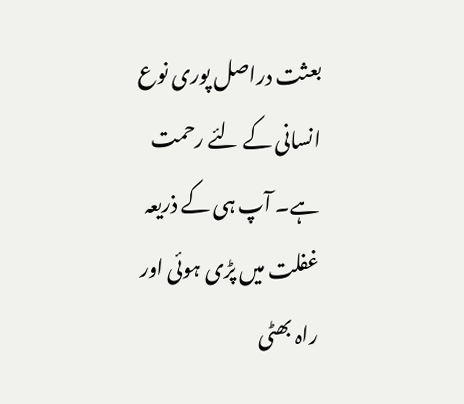بعثت دراصل پوری نوع انسانی کے لئے رحمت ہے۔ آپ ہی کے ذریعہ غفلت میں پڑی ہوئی اور راہ بھٹی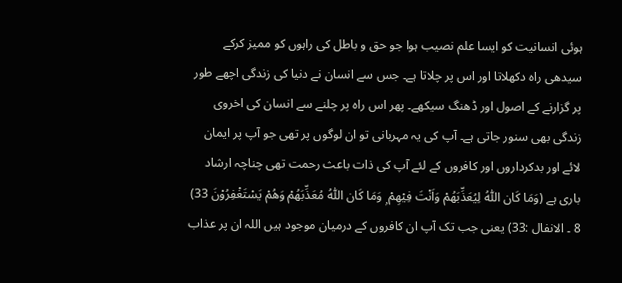ہوئی انسانیت کو ایسا علم نصیب ہوا جو حق و باطل کی راہوں کو ممیز کرکے سیدھی راہ دکھلاتا اور اس پر چلاتا ہے۔ جس سے انسان نے دنیا کی زندگی اچھے طور پر گزارنے کے اصول اور ڈھنگ سیکھے۔ پھر اس راہ پر چلنے سے انسان کی اخروی زندگی بھی سنور جاتی ہے۔ آپ کی یہ مہربانی تو ان لوگوں پر تھی جو آپ پر ایمان لائے اور بدکرداروں اور کافروں کے لئے آپ کی ذات باعث رحمت تھی چناچہ ارشاد باری ہے (وَمَا كَان اللّٰهُ لِيُعَذِّبَهُمْ وَاَنْتَ فِيْهِمْ ۭ وَمَا كَان اللّٰهُ مُعَذِّبَهُمْ وَهُمْ يَسْتَغْفِرُوْنَ 33) 8 ۔ الانفال :33) یعنی جب تک آپ ان کافروں کے درمیان موجود ہیں اللہ ان پر عذاب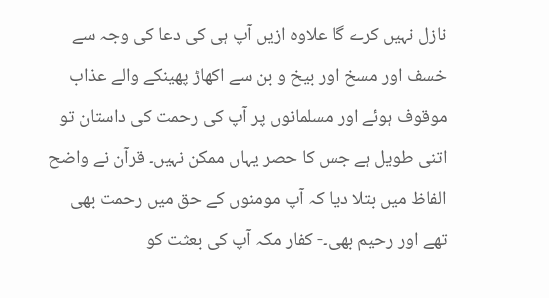نازل نہیں کرے گا علاوہ ازیں آپ ہی کی دعا کی وجہ سے خسف اور مسخ اور بیخ و بن سے اکھاڑ پھینکے والے عذاب موقوف ہوئے اور مسلمانوں پر آپ کی رحمت کی داستان تو اتنی طویل ہے جس کا حصر یہاں ممکن نہیں۔ قرآن نے واضح الفاظ میں بتلا دیا کہ آپ مومنوں کے حق میں رحمت بھی تھے اور رحیم بھی۔- کفار مکہ آپ کی بعثت کو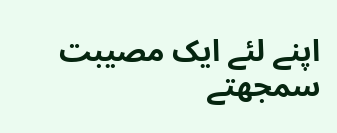اپنے لئے ایک مصیبت سمجھتے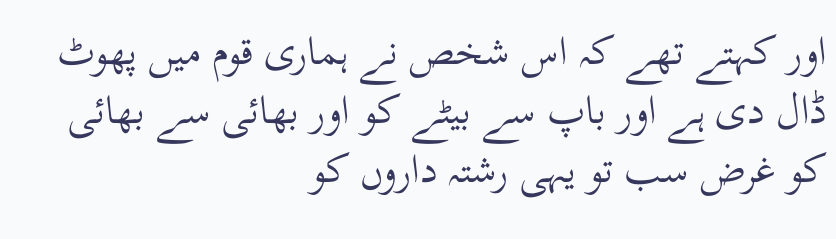اور کہتے تھے کہ اس شخص نے ہماری قوم میں پھوٹ ڈال دی ہے اور باپ سے بیٹے کو اور بھائی سے بھائی کو غرض سب تو یہی رشتہ داروں کو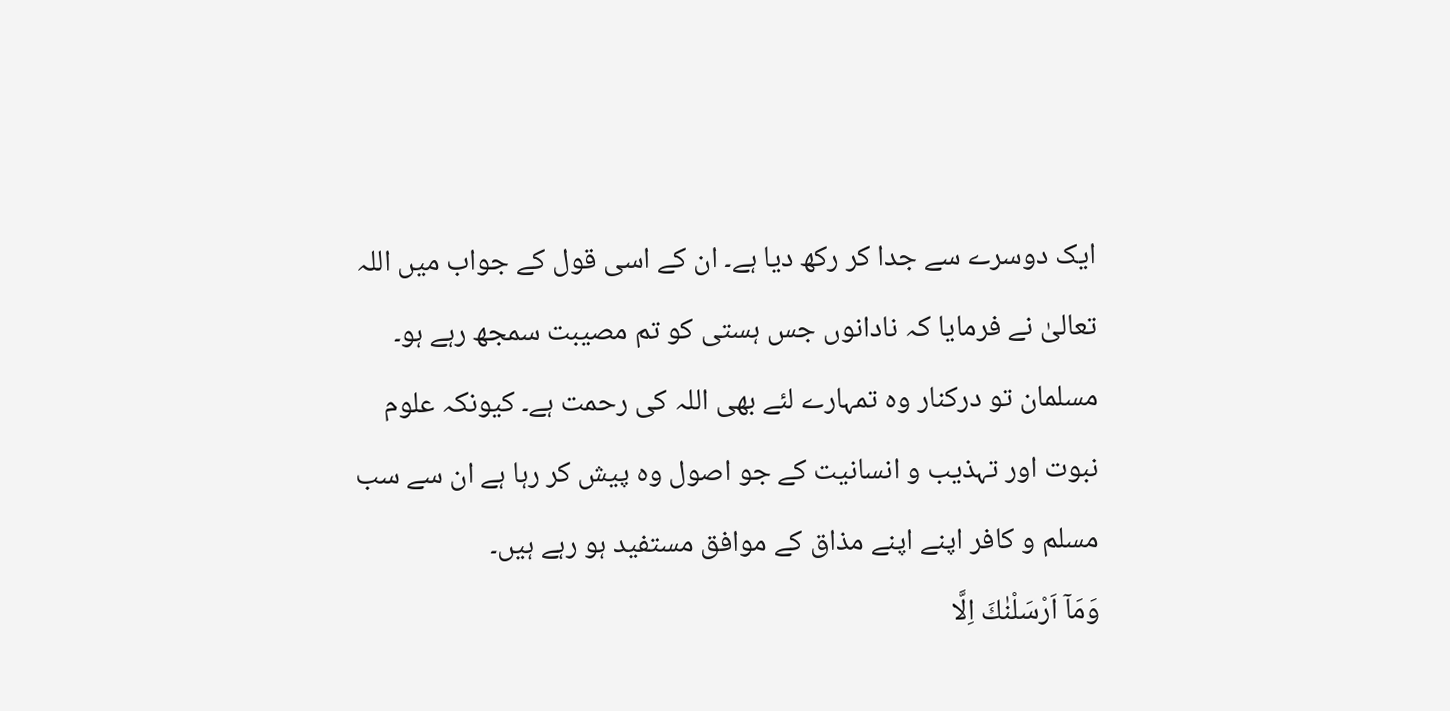ایک دوسرے سے جدا کر رکھ دیا ہے۔ ان کے اسی قول کے جواب میں اللہ تعالیٰ نے فرمایا کہ نادانوں جس ہستی کو تم مصیبت سمجھ رہے ہو۔ مسلمان تو درکنار وہ تمہارے لئے بھی اللہ کی رحمت ہے۔ کیونکہ علوم نبوت اور تہذیب و انسانیت کے جو اصول وہ پیش کر رہا ہے ان سے سب مسلم و کافر اپنے اپنے مذاق کے موافق مستفید ہو رہے ہیں۔
وَمَآ اَرْسَلْنٰكَ اِلَّا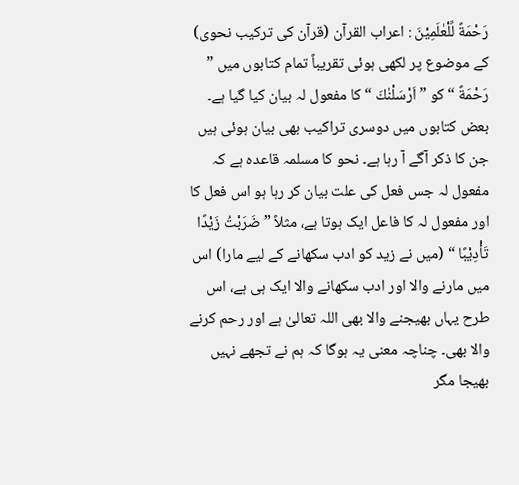رَحْمَةً لِّلْعٰلَمِيْنَ : اعراب القرآن (قرآن کی ترکیب نحوی) کے موضوع پر لکھی ہوئی تقریباً تمام کتابوں میں ” رَحْمَةً “ کو ” اَرْسَلْنٰكَ “ کا مفعول لہ بیان کیا گیا ہے۔ بعض کتابوں میں دوسری تراکیب بھی بیان ہوئی ہیں جن کا ذکر آگے آ رہا ہے۔ نحو کا مسلمہ قاعدہ ہے کہ مفعول لہ جس فعل کی علت بیان کر رہا ہو اس فعل کا اور مفعول لہ کا فاعل ایک ہوتا ہے، مثلاً ” ضَرَبْتُ زَیْدًا تَأْدِیْبًا “ (میں نے زید کو ادب سکھانے کے لیے مارا) اس میں مارنے والا اور ادب سکھانے والا ایک ہی ہے، اس طرح یہاں بھیجنے والا بھی اللہ تعالیٰ ہے اور رحم کرنے والا بھی۔ چناچہ معنی یہ ہوگا کہ ہم نے تجھے نہیں بھیجا مگر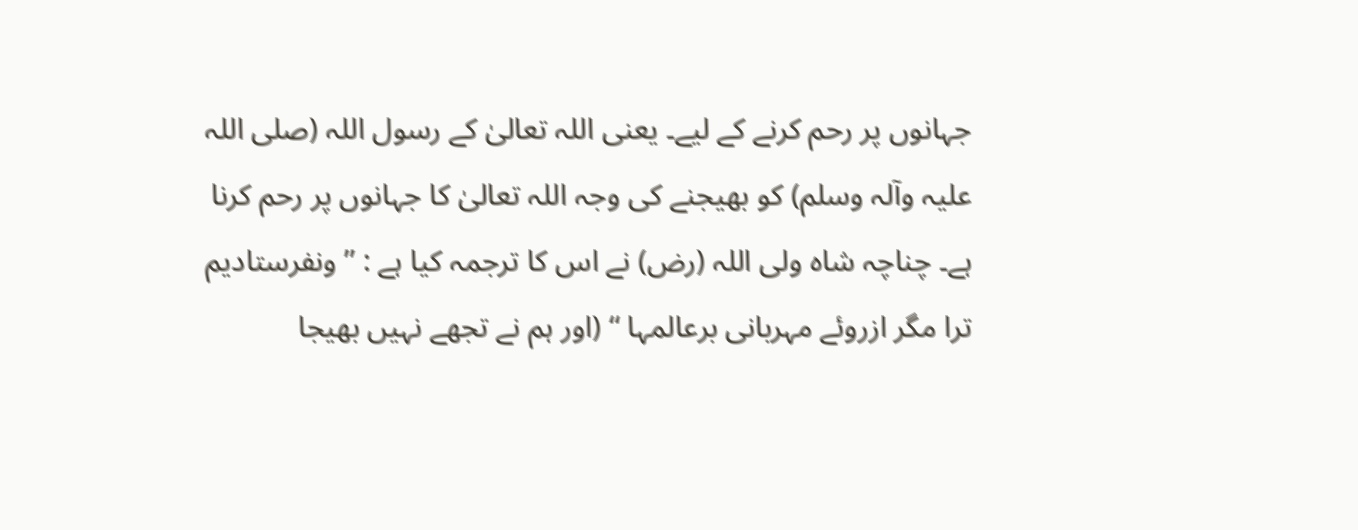جہانوں پر رحم کرنے کے لیے۔ یعنی اللہ تعالیٰ کے رسول اللہ (صلی اللہ علیہ وآلہ وسلم) کو بھیجنے کی وجہ اللہ تعالیٰ کا جہانوں پر رحم کرنا ہے۔ چناچہ شاہ ولی اللہ (رض) نے اس کا ترجمہ کیا ہے : ” ونفرستادیم ترا مگر ازروئے مہربانی برعالمہا “ (اور ہم نے تجھے نہیں بھیجا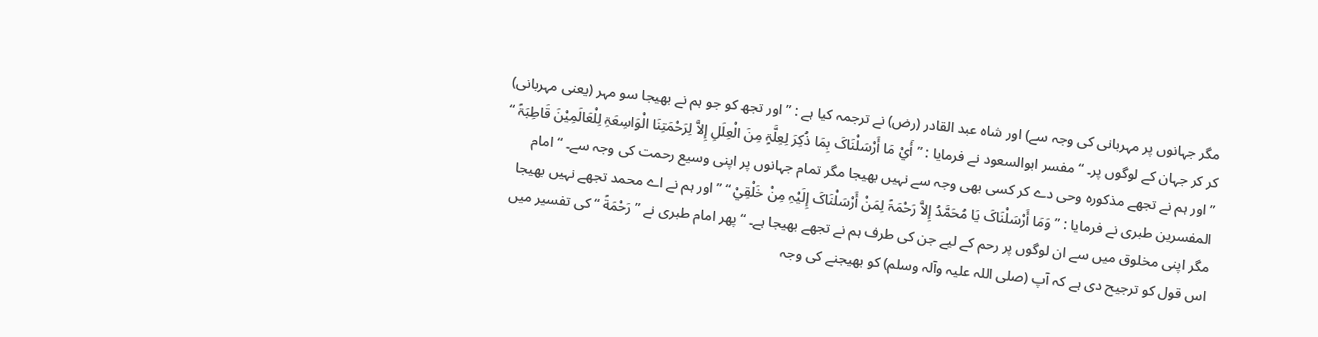مگر جہانوں پر مہربانی کی وجہ سے) اور شاہ عبد القادر (رض) نے ترجمہ کیا ہے : ” اور تجھ کو جو ہم نے بھیجا سو مہر (یعنی مہربانی) کر کر جہان کے لوگوں پر۔ “ مفسر ابوالسعود نے فرمایا : ” أَيْ مَا أَرْسَلْنَاکَ بِمَا ذُکِرَ لِعِلَّۃٍ مِنَ الْعِلَلِ إِلاَّ لِرَحْمَتِنَا الْوَاسِعَۃِ لِلْعَالَمِیْنَ قَاطِبَۃً “ ” اور ہم نے تجھے مذکورہ وحی دے کر کسی بھی وجہ سے نہیں بھیجا مگر تمام جہانوں پر اپنی وسیع رحمت کی وجہ سے۔ “ امام المفسرین طبری نے فرمایا : ” وَمَا أَرْسَلْنَاکَ یَا مُحَمَّدُ إِلاَّ رَحْمَۃً لِمَنْ أَرْسَلْنَاکَ إِلَیْہِ مِنْ خَلْقِيْ “ ” اور ہم نے اے محمد تجھے نہیں بھیجا مگر اپنی مخلوق میں سے ان لوگوں پر رحم کے لیے جن کی طرف ہم نے تجھے بھیجا ہے۔ “ پھر امام طبری نے ” رَحْمَةً “ کی تفسیر میں اس قول کو ترجیح دی ہے کہ آپ (صلی اللہ علیہ وآلہ وسلم) کو بھیجنے کی وجہ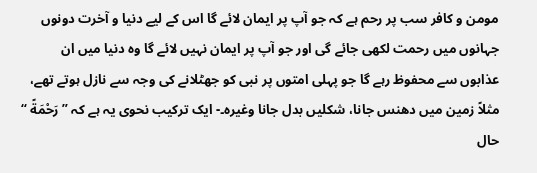مومن و کافر سب پر رحم ہے کہ جو آپ پر ایمان لائے گا اس کے لیے دنیا و آخرت دونوں جہانوں میں رحمت لکھی جائے گی اور جو آپ پر ایمان نہیں لائے گا وہ دنیا میں ان عذابوں سے محفوظ رہے گا جو پہلی امتوں پر نبی کو جھٹلانے کی وجہ سے نازل ہوتے تھے، مثلاً زمین میں دھنس جانا، شکلیں بدل جانا وغیرہ۔- ایک ترکیب نحوی یہ ہے کہ ” رَحْمَةً “ حال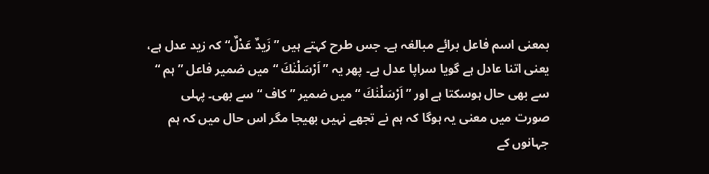بمعنی اسم فاعل برائے مبالغہ ہے۔ جس طرح کہتے ہیں ” زَیدٌ عَدْلٌ“ کہ زید عدل ہے، یعنی اتنا عادل ہے گویا سراپا عدل ہے۔ پھر یہ ” اَرْسَلْنٰكَ “ میں ضمیر فاعل ” ہم “ سے بھی حال ہوسکتا ہے اور ” اَرْسَلْنٰكَ “ میں ضمیر ” کاف “ سے بھی۔ پہلی صورت میں معنی یہ ہوگا کہ ہم نے تجھے نہیں بھیجا مگر اس حال میں کہ ہم جہانوں کے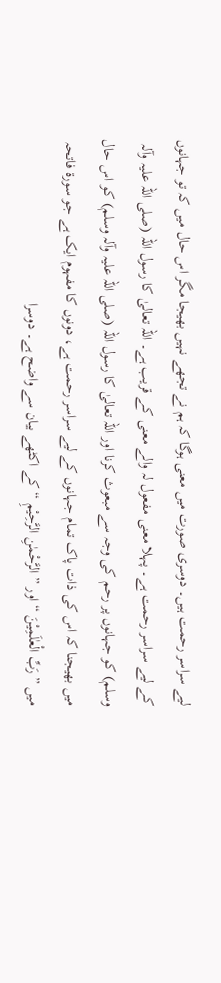لیے سراسر رحمت ہیں۔ دوسری صورت میں معنی ہوگا کہ ہم نے تجھے نہیں بھیجا مگر اس حال میں کہ تو جہانوں کے لیے سراسر رحمت ہے۔ پہلا معنی مفعول لہ والے معنی کے قریب ہے۔ اللہ تعالیٰ کا رسول اللہ (صلی اللہ علیہ وآلہ وسلم) کو جہانوں پر رحم کی وجہ سے مبعوث کرنا اور اللہ تعالیٰ کا رسول اللہ (صلی اللہ علیہ وآلہ وسلم) کو اس حال میں بھیجنا کہ اس کی ذات پاک تمام جہانوں کے لیے سراسر رحمت ہے، دونوں کا مفہوم ایک ہے جو سورة فاتحہ میں ” رَبِّ الْعٰلَمِيْنَ “ اور ” الرَّحْمٰنِ الرَّحِيْمِ “ کے اکٹھے بیان سے واضح ہے۔ دوسرا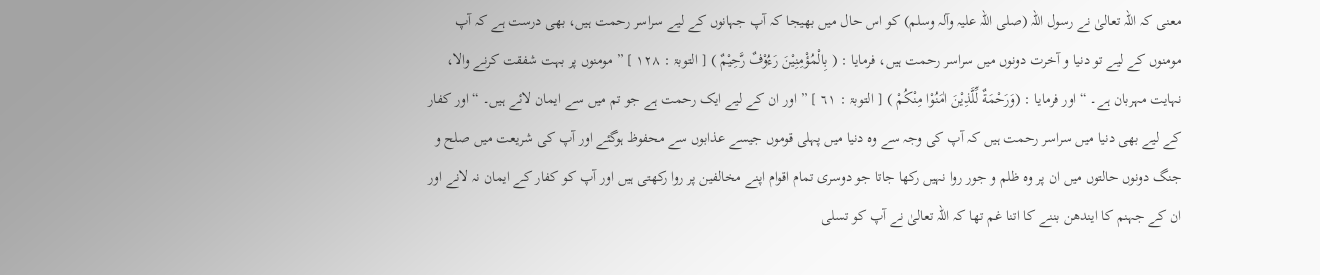معنی کہ اللہ تعالیٰ نے رسول اللہ (صلی اللہ علیہ وآلہ وسلم) کو اس حال میں بھیجا کہ آپ جہانوں کے لیے سراسر رحمت ہیں، بھی درست ہے کہ آپ مومنوں کے لیے تو دنیا و آخرت دونوں میں سراسر رحمت ہیں، فرمایا : ( بِالْمُؤْمِنِيْنَ رَءُوْفٌ رَّحِيْمٌ ) [ التوبۃ : ١٢٨ ] ” مومنوں پر بہت شفقت کرنے والا، نہایت مہربان ہے۔ “ اور فرمایا : (وَرَحْمَةٌ لِّلَّذِيْنَ اٰمَنُوْا مِنْكُمْ ) [ التوبۃ : ٦١ ] ” اور ان کے لیے ایک رحمت ہے جو تم میں سے ایمان لائے ہیں۔ “ اور کفار کے لیے بھی دنیا میں سراسر رحمت ہیں کہ آپ کی وجہ سے وہ دنیا میں پہلی قوموں جیسے عذابوں سے محفوظ ہوگئے اور آپ کی شریعت میں صلح و جنگ دونوں حالتوں میں ان پر وہ ظلم و جور روا نہیں رکھا جاتا جو دوسری تمام اقوام اپنے مخالفین پر روا رکھتی ہیں اور آپ کو کفار کے ایمان نہ لانے اور ان کے جہنم کا ایندھن بننے کا اتنا غم تھا کہ اللہ تعالیٰ نے آپ کو تسلی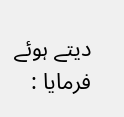دیتے ہوئے فرمایا :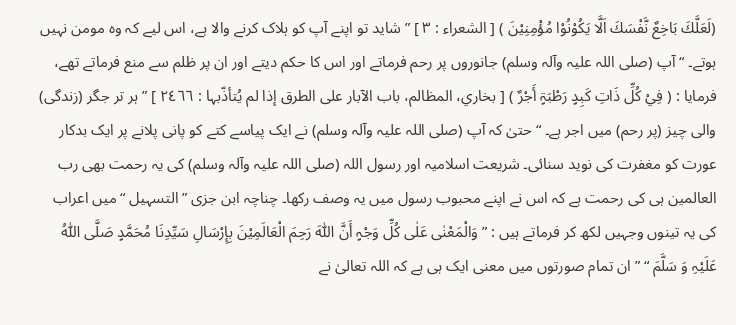(لَعَلَّكَ بَاخِعٌ نَّفْسَكَ اَلَّا يَكُوْنُوْا مُؤْمِنِيْنَ ) [ الشعراء : ٣ ] ” شاید تو اپنے آپ کو ہلاک کرنے والا ہے، اس لیے کہ وہ مومن نہیں ہوتے۔ “ آپ (صلی اللہ علیہ وآلہ وسلم) جانوروں پر رحم فرماتے اور اس کا حکم دیتے اور ان پر ظلم سے منع فرماتے تھے، فرمایا : ( فِيْ کُلِّ ذَاتِ کَبِدٍ رَطْبَۃٍ أَجْرٌ ) [ بخاري، المظالم، باب الآبار علی الطرق إذا لم یُتأذّبہا : ٢٤٦٦ ] ” ہر تر جگر (زندگی) والی چیز (پر رحم) میں اجر ہے۔ “ حتیٰ کہ آپ (صلی اللہ علیہ وآلہ وسلم) نے ایک پیاسے کتے کو پانی پلانے پر ایک بدکار عورت کو مغفرت کی نوید سنائی۔ شریعت اسلامیہ اور رسول اللہ (صلی اللہ علیہ وآلہ وسلم) کی یہ رحمت بھی رب العالمین ہی کی رحمت ہے کہ اس نے اپنے محبوب رسول میں یہ وصف رکھا۔ چناچہ ابن جزی ” التسہیل “ میں اعراب کی یہ تینوں وجہیں لکھ کر فرماتے ہیں : ” وَالْمَعْنٰی عَلٰی کُلِّ وَجْہٍ أَنَّ اللّٰہَ رَحِمَ الْعَالَمِیْنَ بِإِرْسَالِ سَیِّدِنَا مُحَمَّدٍ صَلَّی اللّٰہُ عَلَیْہِ وَ سَلَّمَ “ ” ان تمام صورتوں میں معنی ایک ہی ہے کہ اللہ تعالیٰ نے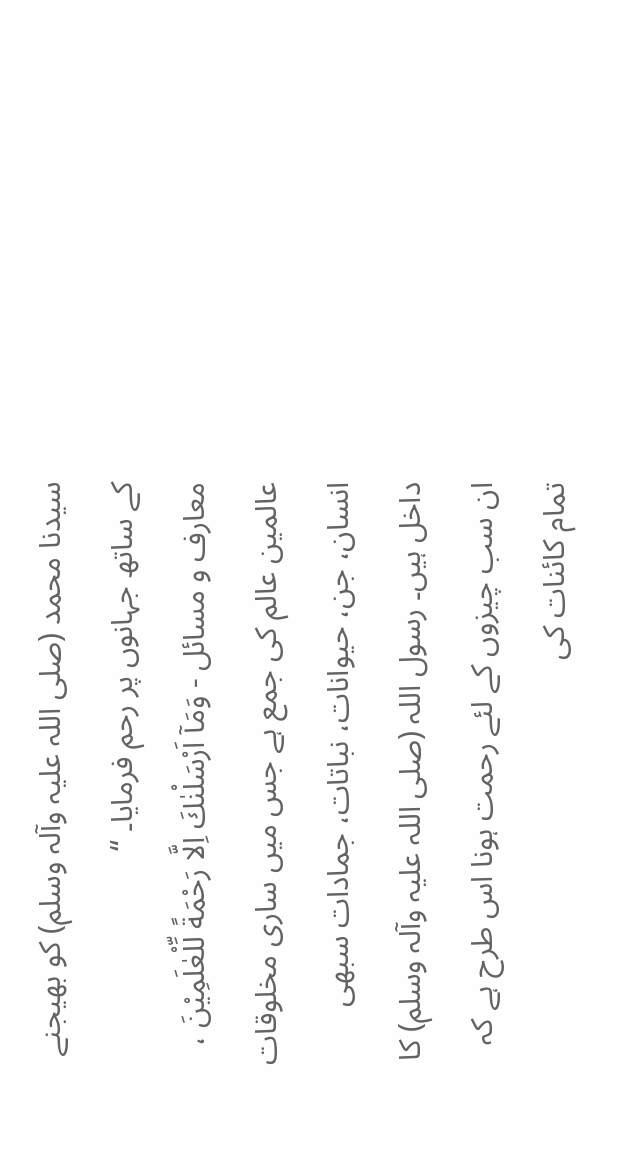سیدنا محمد (صلی اللہ علیہ وآلہ وسلم) کو بھیجنے کے ساتھ جہانوں پر رحم فرمایا۔ “
معارف و مسائل - وَمَآ اَرْسَلْنٰكَ اِلَّا رَحْمَةً لِّلْعٰلَمِيْنَ ، عالمین عالم کی جمع ہے جس میں ساری مخلوقات انسان، جن، حیوانات، نباتات، جمادات سبھی داخل ہیں۔ رسول اللہ (صلی اللہ علیہ وآلہ وسلم) کا ان سب چیزوں کے لئے رحمت ہونا اس طرح ہے کہ تمام کائنات کی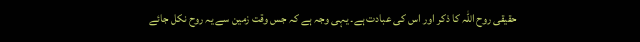حقیقی روح اللہ کا ذکر اور اس کی عبادت ہے۔ یہی وجہ ہے کہ جس وقت زمین سے یہ روح نکل جائے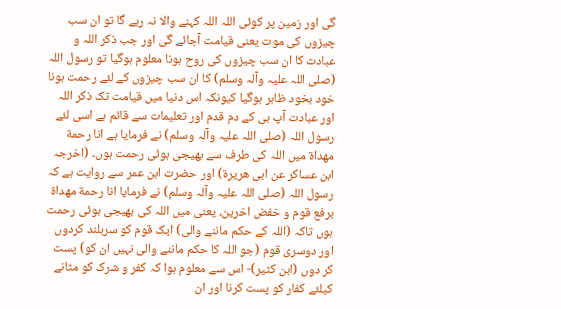گی اور زمین پر کوئی اللہ اللہ کہنے والا نہ رہے گا تو ان سب چیزوں کی موت یعنی قیامت آجائے گی اور جب ذکر اللہ و عبادت کا ان سب چیزوں کی روح ہونا معلوم ہوگیا تو رسول اللہ (صلی اللہ علیہ وآلہ وسلم) کا ان سب چیزوں کے لئے رحمت ہونا خود بخود ظاہر ہوگیا کیونکہ اس دنیا میں قیامت تک ذکر اللہ اور عبادت آپ ہی کے دم قدم اور تعلیمات سے قائم ہے اسی لئے رسول اللہ (صلی اللہ علیہ وآلہ وسلم) نے فرمایا ہے انا رحمة مھداة میں اللہ کی طرف سے بھیجی ہوئی رحمت ہوں۔ (اخرجہ ابن عساکر عن ابی ھریرة) اور حضرت ابن عمر سے روایت ہے کہ رسول اللہ (صلی اللہ علیہ وآلہ وسلم) نے فرمایا انا رحمة مھداة برفع قوم و خفض اخرین، یعنی میں اللہ کی بھیجی ہوئی رحمت ہوں تاکہ (اللہ کے حکم ماننے والی) ایک قوم کو سربلند کردوں اور دوسری قوم (جو اللہ کا حکم ماننے والی نہیں ان کو) پست کر دوں (ابن کثیر)- اس سے معلوم ہوا کہ کفر و شرک کو مٹانے کیلئے کفار کو پست کرنا اور ان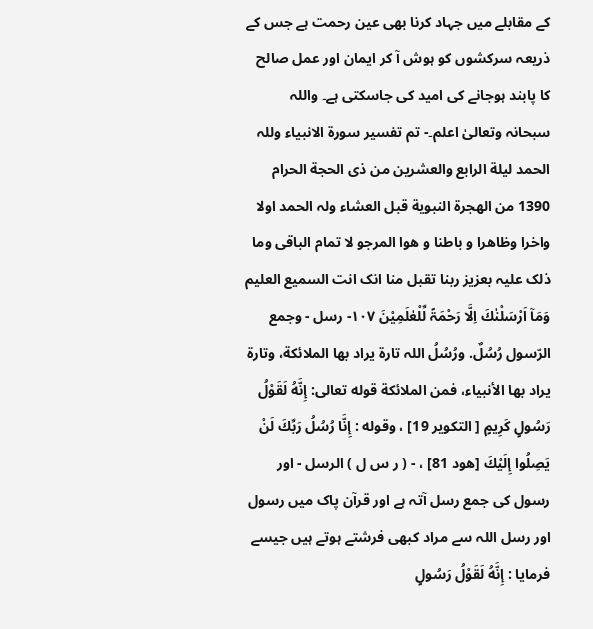کے مقابلے میں جہاد کرنا بھی عین رحمت ہے جس کے ذریعہ سرکشوں کو ہوش آ کر ایمان اور عمل صالح کا پابند ہوجانے کی امید کی جاسکتی ہے۔ واللہ سبحانہ وتعالیٰ اعلم۔- تم تفسیر سورة الانبیاء وللہ الحمد لیلة الرابع والعشرین من ذی الحجة الحرام 1390 من الھجرة النبویة قبل العشاء ولہ الحمد اولا واخرا وظاھرا و باطنا و ھوا المرجو لا تمام الباقی وما ذلک علیہ بعزیز ربنا تقبل منا انک انت السمیع العلیم
وَمَآ اَرْسَلْنٰكَ اِلَّا رَحْمَۃً لِّلْعٰلَمِيْنَ ١٠٧- رسل - وجمع الرّسول رُسُلٌ. ورُسُلُ اللہ تارة يراد بها الملائكة، وتارة يراد بها الأنبیاء، فمن الملائكة قوله تعالی: إِنَّهُ لَقَوْلُ رَسُولٍ كَرِيمٍ [ التکوير 19] ، وقوله : إِنَّا رُسُلُ رَبِّكَ لَنْ يَصِلُوا إِلَيْكَ [هود 81] ، - ( ر س ل ) الرسل - اور رسول کی جمع رسل آتہ ہے اور قرآن پاک میں رسول اور رسل اللہ سے مراد کبھی فرشتے ہوتے ہیں جیسے فرمایا : إِنَّهُ لَقَوْلُ رَسُولٍ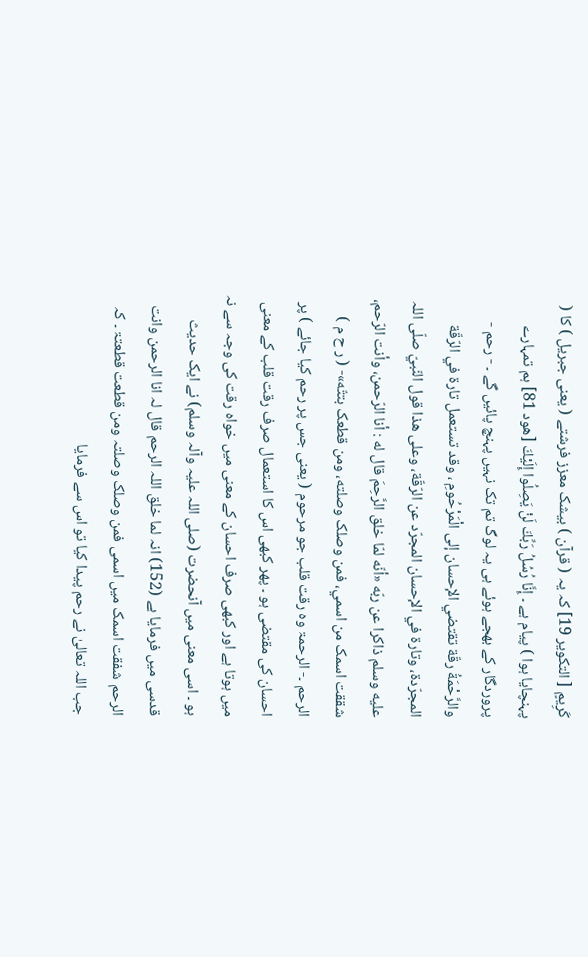كَرِيمٍ [ التکوير 19] کہ یہ ( قرآن ) بیشک معزز فرشتے ( یعنی جبریل ) کا ( پہنچایا ہوا ) پیام ہے ۔ إِنَّا رُسُلُ رَبِّكَ لَنْ يَصِلُوا إِلَيْكَ [هود 81] ہم تمہارے پروردگار کے بھجے ہوئے ہی یہ لوگ تم تک نہیں پہنچ پائیں گے ۔ - رحم - والرَّحْمَةُ رقّة تقتضي الإحسان إلى الْمَرْحُومِ ، وقد تستعمل تارة في الرّقّة المجرّدة، وتارة في الإحسان المجرّد عن الرّقّة، وعلی هذا قول النّبيّ صلّى اللہ عليه وسلم ذاکرا عن ربّه «أنّه لمّا خلق الرَّحِمَ قال له : أنا الرّحمن، وأنت الرّحم، شققت اسمک من اسمي، فمن وصلک وصلته، ومن قطعک بتتّه»- ( ر ح م ) الرحم ۔- الرحمۃ وہ رقت قلب جو مرحوم ( یعنی جس پر رحم کیا جائے ) پر احسان کی مقتضی ہو ۔ پھر کبھی اس کا استعمال صرف رقت قلب کے معنی میں ہوتا ہے اور کبھی صرف احسان کے معنی میں خواہ رقت کی وجہ سے نہ ہو ۔ اسی معنی میں آنحضرت (صلی اللہ علیہ وآلہ وسلم) نے ایک حدیث قدسی میں فرمایا ہے (152) انہ لما خلق اللہ الرحم قال لہ انا الرحمن وانت الرحم شفقت اسمک میں اسمی فمن وصلک وصلتہ ومن قطعت قطعتۃ ۔ کہ جب اللہ تعالیٰ نے رحم پیدا کیا تو اس سے فرمایا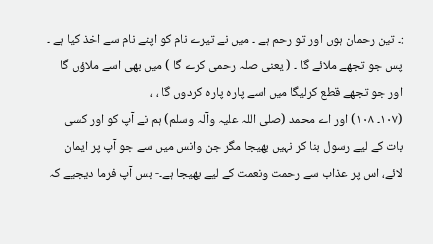:۔ تین رحمان ہوں اور تو رحم ہے ۔ میں نے تیرے نام کو اپنے نام سے اخذ کیا ہے ۔ پس جو تجھے ملائے گا ۔ ( یعنی صلہ رحمی کرے گا ) میں بھی اسے ملاؤں گا اور جو تجھے قطع کرلیگا میں اسے پارہ پارہ کردوں گا ، ،
(١٠٧۔ ١٠٨) اور اے محمد (صلی اللہ علیہ وآلہ وسلم) ہم نے آپ کو اور کسی بات کے لیے رسول بنا کر نہیں بھیجا مگر جن وانس میں سے جو آپ پر ایمان لائے، اس پر عذاب سے رحمت ونعمت کے لیے بھیجا ہے۔- بس آپ فرما دیجیے کہ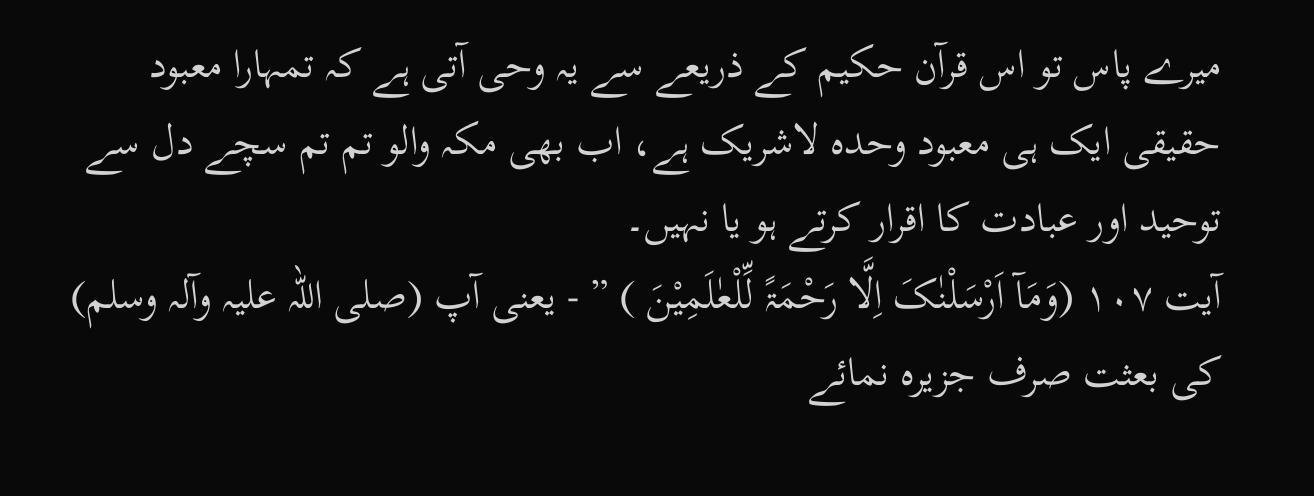میرے پاس تو اس قرآن حکیم کے ذریعے سے یہ وحی آتی ہے کہ تمہارا معبود حقیقی ایک ہی معبود وحدہ لاشریک ہے، اب بھی مکہ والو تم تم سچے دل سے توحید اور عبادت کا اقرار کرتے ہو یا نہیں۔
آیت ١٠٧ (وَمَآ اَرْسَلْنٰکَ اِلَّا رَحْمَۃً لِّلْعٰلَمِیْنَ ) ” - یعنی آپ (صلی اللہ علیہ وآلہ وسلم) کی بعثت صرف جزیرہ نمائے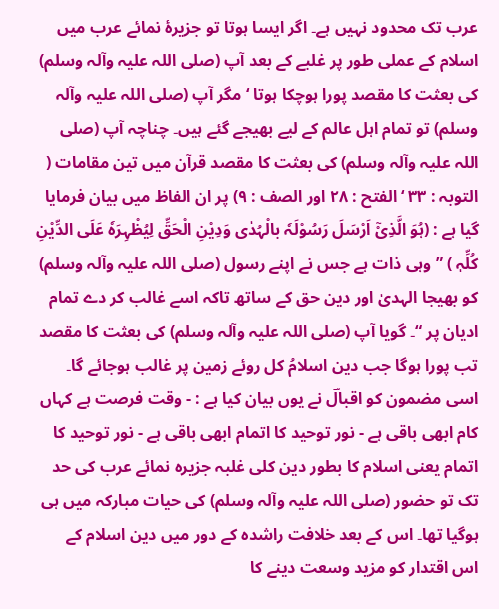عرب تک محدود نہیں ہے۔ اگر ایسا ہوتا تو جزیرۂ نمائے عرب میں اسلام کے عملی طور پر غلبے کے بعد آپ (صلی اللہ علیہ وآلہ وسلم) کی بعثت کا مقصد پورا ہوچکا ہوتا ‘ مگر آپ (صلی اللہ علیہ وآلہ وسلم) تو تمام اہل عالم کے لیے بھیجے گئے ہیں۔ چناچہ آپ (صلی اللہ علیہ وآلہ وسلم) کی بعثت کا مقصد قرآن میں تین مقامات ( التوبہ : ٣٣ ‘ الفتح : ٢٨ اور الصف : ٩) پر ان الفاظ میں بیان فرمایا گیا ہے : (ہُوَ الَّذِیْٓ اَرْسَلَ رَسُوْلَہٗ بالْہُدٰی وَدِیْنِ الْحَقِّ لِیُظْہِرَہٗ عَلَی الدِّیْنِ کُلِّہٖ ) ” وہی ذات ہے جس نے اپنے رسول (صلی اللہ علیہ وآلہ وسلم) کو بھیجا الہدیٰ اور دین حق کے ساتھ تاکہ اسے غالب کر دے تمام ادیان پر “۔ گویا آپ (صلی اللہ علیہ وآلہ وسلم) کی بعثت کا مقصد تب پورا ہوگا جب دین اسلامُ کل روئے زمین پر غالب ہوجائے گا۔ اسی مضمون کو اقبالؔ نے یوں بیان کیا ہے : - وقت فرصت ہے کہاں کام ابھی باقی ہے - نور توحید کا اتمام ابھی باقی ہے - نور توحید کا اتمام یعنی اسلام کا بطور دین کلی غلبہ جزیرہ نمائے عرب کی حد تک تو حضور (صلی اللہ علیہ وآلہ وسلم) کی حیات مبارکہ میں ہی ہوگیا تھا۔ اس کے بعد خلافت راشدہ کے دور میں دین اسلام کے اس اقتدار کو مزید وسعت دینے کا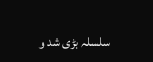سلسلہ بڑی شد و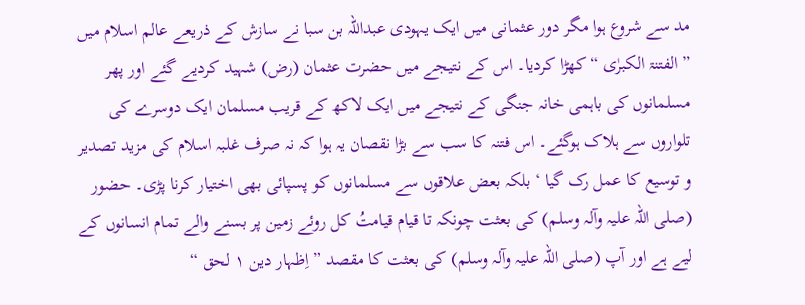مد سے شروع ہوا مگر دور عثمانی میں ایک یہودی عبداللہ بن سبا نے سازش کے ذریعے عالم اسلام میں ” الفتنۃ الکبرٰی “ کھڑا کردیا۔ اس کے نتیجے میں حضرت عثمان (رض) شہید کردیے گئے اور پھر مسلمانوں کی باہمی خانہ جنگی کے نتیجے میں ایک لاکھ کے قریب مسلمان ایک دوسرے کی تلواروں سے ہلاک ہوگئے۔ اس فتنہ کا سب سے بڑا نقصان یہ ہوا کہ نہ صرف غلبہ اسلام کی مزید تصدیر و توسیع کا عمل رک گیا ‘ بلکہ بعض علاقوں سے مسلمانوں کو پسپائی بھی اختیار کرنا پڑی۔ حضور (صلی اللہ علیہ وآلہ وسلم) کی بعثت چونکہ تا قیام قیامتُ کل روئے زمین پر بسنے والے تمام انسانوں کے لیے ہے اور آپ (صلی اللہ علیہ وآلہ وسلم) کی بعثت کا مقصد ” اِظہار دین ١ لحق “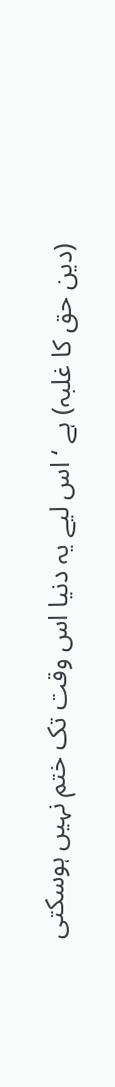(دین حق کا غلبہ) ہے ‘ اس لیے یہ دنیا اس وقت تک ختم نہیں ہوسکتی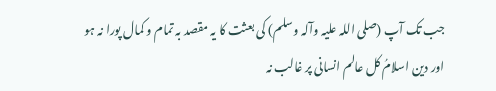جب تک آپ (صلی اللہ علیہ وآلہ وسلم) کی بعثت کا یہ مقصد بہ تمام و کمال پورا نہ ہو اور دین اسلامُ کل عالم انسانی پر غالب نہ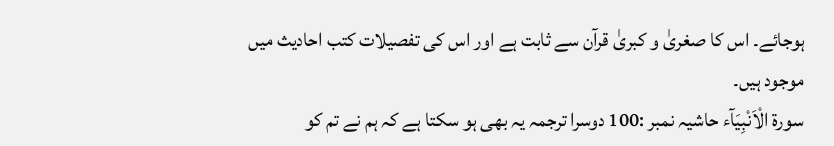ہوجائے۔ اس کا صغریٰ و کبریٰ قرآن سے ثابت ہے اور اس کی تفصیلات کتب احادیث میں موجود ہیں۔
سورة الْاَنْبِیَآء حاشیہ نمبر :100 دوسرا ترجمہ یہ بھی ہو سکتا ہے کہ ہم نے تم کو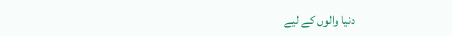دنیا والوں کے لیے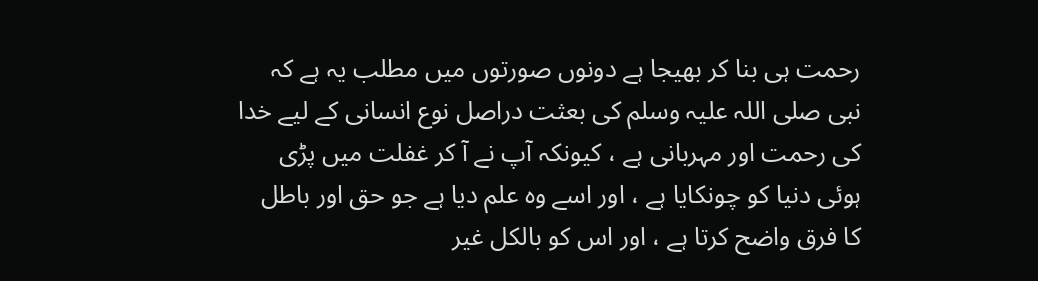رحمت ہی بنا کر بھیجا ہے دونوں صورتوں میں مطلب یہ ہے کہ نبی صلی اللہ علیہ وسلم کی بعثت دراصل نوع انسانی کے لیے خدا کی رحمت اور مہربانی ہے ، کیونکہ آپ نے آ کر غفلت میں پڑی ہوئی دنیا کو چونکایا ہے ، اور اسے وہ علم دیا ہے جو حق اور باطل کا فرق واضح کرتا ہے ، اور اس کو بالکل غیر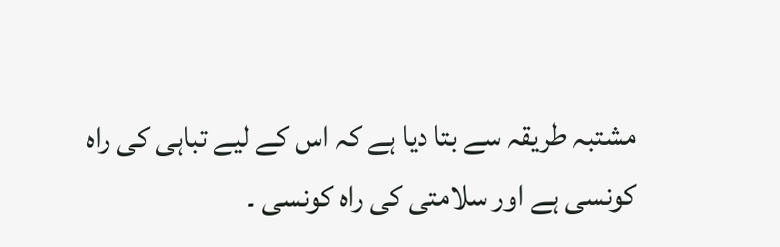مشتبہ طریقہ سے بتا دیا ہے کہ اس کے لیے تباہی کی راہ کونسی ہے اور سلامتی کی راہ کونسی ۔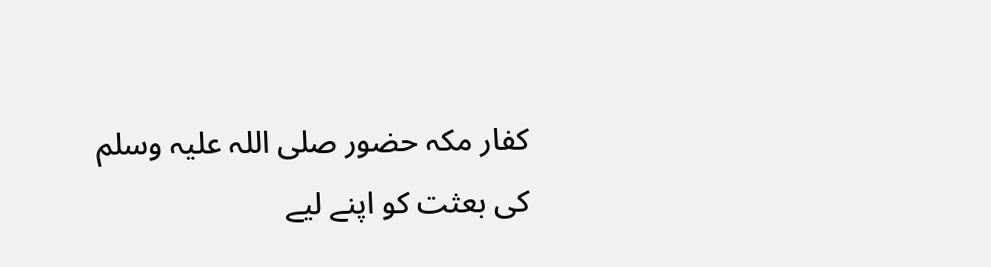کفار مکہ حضور صلی اللہ علیہ وسلم کی بعثت کو اپنے لیے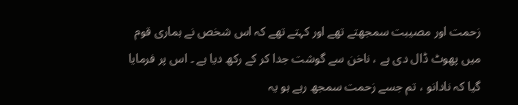زحمت اور مصیبت سمجھتے تھے اور کہتے تھے کہ اس شخص نے ہماری قوم میں پھوٹ ڈال دی ہے ، ناخن سے گوشت جدا کر کے رکھ دیا ہے ۔ اس پر فرمایا گیا کہ نادانو ، تم جسے زحمت سمجھ رہے ہو یہ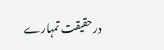درحقیقت تمہارے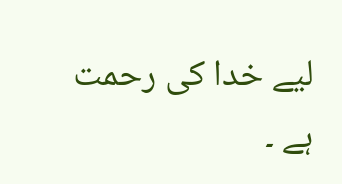لیے خدا کی رحمت ہے ۔